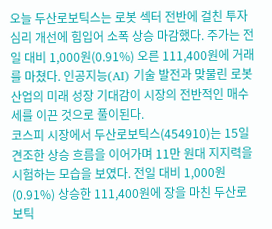오늘 두산로보틱스는 로봇 섹터 전반에 걸친 투자 심리 개선에 힘입어 소폭 상승 마감했다. 주가는 전일 대비 1,000원(0.91%) 오른 111,400원에 거래를 마쳤다. 인공지능(AI) 기술 발전과 맞물린 로봇 산업의 미래 성장 기대감이 시장의 전반적인 매수세를 이끈 것으로 풀이된다.
코스피 시장에서 두산로보틱스(454910)는 15일 견조한 상승 흐름을 이어가며 11만 원대 지지력을 시험하는 모습을 보였다. 전일 대비 1,000원(0.91%) 상승한 111,400원에 장을 마친 두산로보틱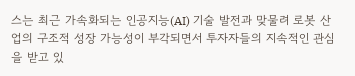스는 최근 가속화되는 인공지능(AI) 기술 발전과 맞물려 로봇 산업의 구조적 성장 가능성이 부각되면서 투자자들의 지속적인 관심을 받고 있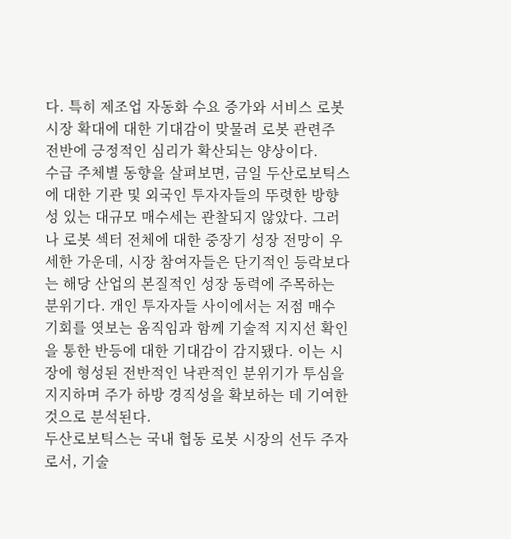다. 특히 제조업 자동화 수요 증가와 서비스 로봇 시장 확대에 대한 기대감이 맞물려 로봇 관련주 전반에 긍정적인 심리가 확산되는 양상이다.
수급 주체별 동향을 살펴보면, 금일 두산로보틱스에 대한 기관 및 외국인 투자자들의 뚜렷한 방향성 있는 대규모 매수세는 관찰되지 않았다. 그러나 로봇 섹터 전체에 대한 중장기 성장 전망이 우세한 가운데, 시장 참여자들은 단기적인 등락보다는 해당 산업의 본질적인 성장 동력에 주목하는 분위기다. 개인 투자자들 사이에서는 저점 매수 기회를 엿보는 움직임과 함께 기술적 지지선 확인을 통한 반등에 대한 기대감이 감지됐다. 이는 시장에 형성된 전반적인 낙관적인 분위기가 투심을 지지하며 주가 하방 경직성을 확보하는 데 기여한 것으로 분석된다.
두산로보틱스는 국내 협동 로봇 시장의 선두 주자로서, 기술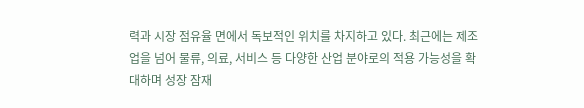력과 시장 점유율 면에서 독보적인 위치를 차지하고 있다. 최근에는 제조업을 넘어 물류, 의료, 서비스 등 다양한 산업 분야로의 적용 가능성을 확대하며 성장 잠재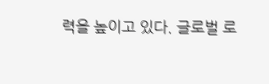력을 높이고 있다. 글로벌 로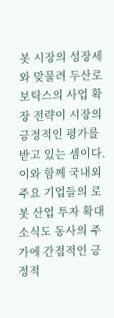봇 시장의 성장세와 맞물려 두산로보틱스의 사업 확장 전략이 시장의 긍정적인 평가를 받고 있는 셈이다. 이와 함께 국내외 주요 기업들의 로봇 산업 투자 확대 소식도 동사의 주가에 간접적인 긍정적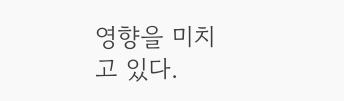영향을 미치고 있다.